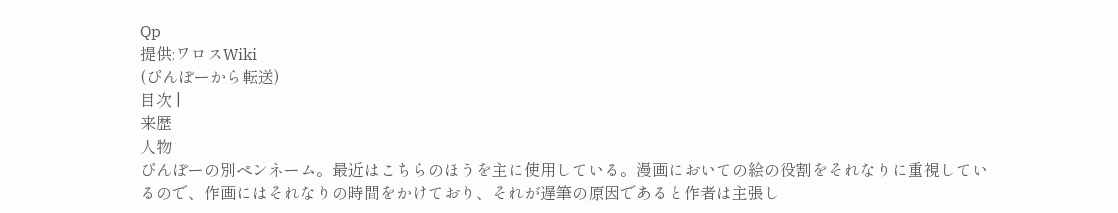Qp
提供:ワロスWiki
(ぴんぽーから転送)
目次 |
来歴
人物
ぴんぽーの別ペンネーム。最近はこちらのほうを主に使用している。漫画においての絵の役割をそれなりに重視しているので、作画にはそれなりの時間をかけており、それが遅筆の原因であると作者は主張し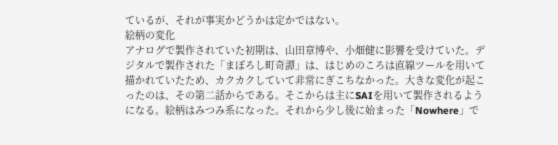ているが、それが事実かどうかは定かではない。
絵柄の変化
アナログで製作されていた初期は、山田章博や、小畑健に影響を受けていた。デジタルで製作された「まぼろし町奇譚」は、はじめのころは直線ツールを用いて描かれていたため、カクカクしていて非常にぎこちなかった。大きな変化が起こったのは、その第二話からである。そこからは主にSAIを用いて製作されるようになる。絵柄はみつみ系になった。それから少し後に始まった「Nowhere」で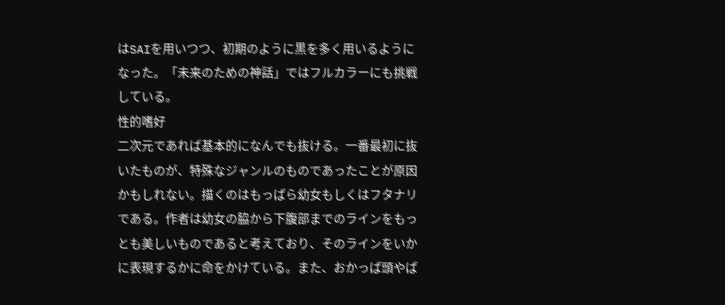はSAIを用いつつ、初期のように黒を多く用いるようになった。「未来のための神話」ではフルカラーにも挑戦している。
性的嗜好
二次元であれば基本的になんでも抜ける。一番最初に抜いたものが、特殊なジャンルのものであったことが原因かもしれない。描くのはもっぱら幼女もしくはフタナリである。作者は幼女の脇から下腹部までのラインをもっとも美しいものであると考えており、そのラインをいかに表現するかに命をかけている。また、おかっぱ頭やぱ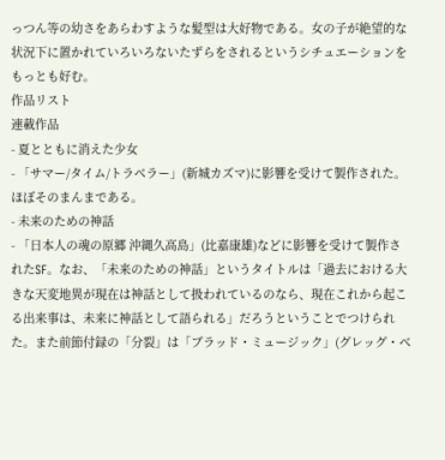っつん等の幼さをあらわすような髪型は大好物である。女の子が絶望的な状況下に置かれていろいろないたずらをされるというシチュエーションをもっとも好む。
作品リスト
連載作品
- 夏とともに消えた少女
- 「サマー/タイム/トラベラー」(新城カズマ)に影響を受けて製作された。ほぼそのまんまである。
- 未来のための神話
- 「日本人の魂の原郷 沖縄久高島」(比嘉康雄)などに影響を受けて製作されたSF。なお、「未来のための神話」というタイトルは「過去における大きな天変地異が現在は神話として扱われているのなら、現在これから起こる出来事は、未来に神話として語られる」だろうということでつけられた。また前節付録の「分裂」は「ブラッド・ミュージック」(グレッグ・ベ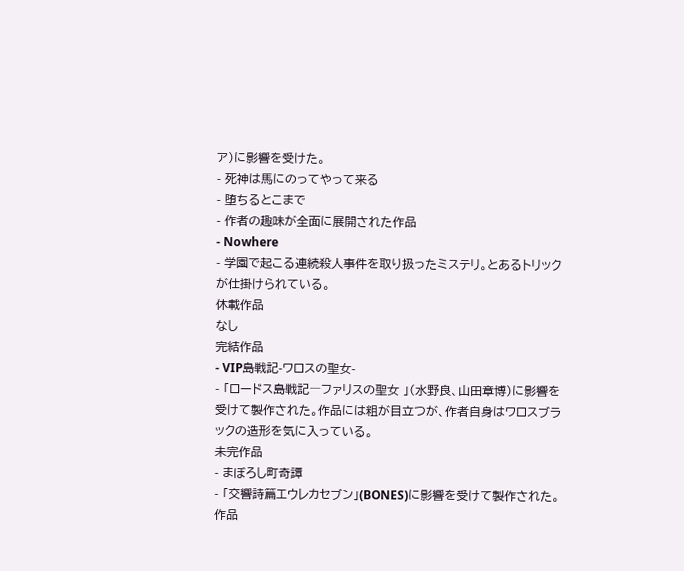ア)に影響を受けた。
- 死神は馬にのってやって来る
- 堕ちるとこまで
- 作者の趣味が全面に展開された作品
- Nowhere
- 学園で起こる連続殺人事件を取り扱ったミステリ。とあるトリックが仕掛けられている。
休載作品
なし
完結作品
- VIP島戦記-ワロスの聖女-
- 「ロードス島戦記―ファリスの聖女 」(水野良、山田章博)に影響を受けて製作された。作品には粗が目立つが、作者自身はワロスブラックの造形を気に入っている。
未完作品
- まぼろし町奇譚
- 「交響詩篇エウレカセブン」(BONES)に影響を受けて製作された。作品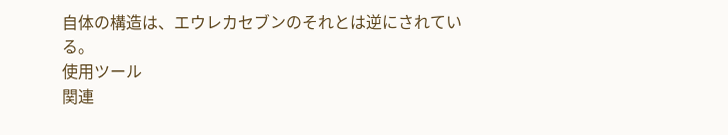自体の構造は、エウレカセブンのそれとは逆にされている。
使用ツール
関連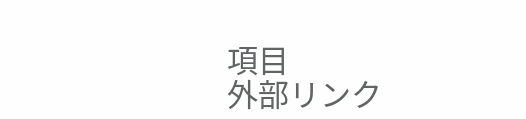項目
外部リンク